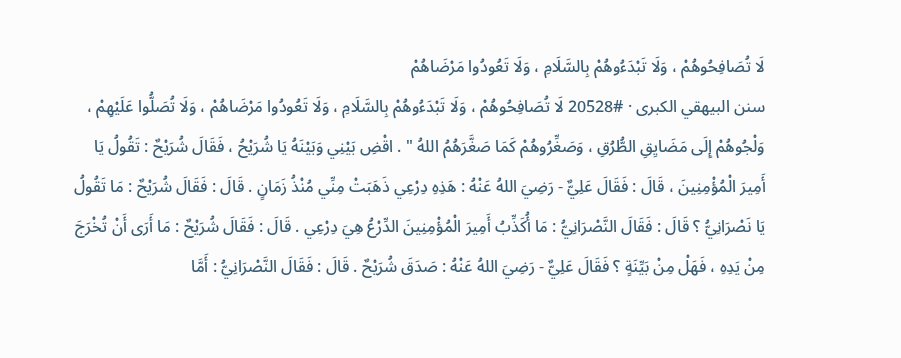لَا تُصَافِحُوهُمْ ، وَلَا تَبْدَءُوهُمْ بِالسَّلَامِ ، وَلَا تَعُودُوا مَرْضَاهُمْ
سنن البيهقي الكبرى · #20528 لَا تُصَافِحُوهُمْ ، وَلَا تَبْدَءُوهُمْ بِالسَّلَامِ ، وَلَا تَعُودُوا مَرْضَاهُمْ ، وَلَا تُصَلُّوا عَلَيْهِمْ ، وَلْجُوهُمْ إِلَى مَضَايِقِ الطُّرُقِ ، وَصَغِّرُوهُمْ كَمَا صَغَّرَهُمُ اللهُ " . اقْضِ بَيْنِي وَبَيْنَهُ يَا شُرَيْحُ ، فَقَالَ شُرَيْحٌ : تَقُولُ يَا أَمِيرَ الْمُؤْمِنِينَ ، قَالَ : فَقَالَ عَلِيٌّ - رَضِيَ اللهُ عَنْهُ : هَذِهِ دِرْعِي ذَهَبَتْ مِنِّي مُنْذُ زَمَانٍ . قَالَ : فَقَالَ شُرَيْحٌ : مَا تَقُولُ يَا نَصْرَانِيُّ ؟ قَالَ : فَقَالَ النَّصْرَانِيُّ : مَا أُكَذِّبُ أَمِيرَ الْمُؤْمِنِينَ الدِّرْعُ هِيَ دِرْعِي . قَالَ : فَقَالَ شُرَيْحٌ : مَا أَرَى أَنْ تُخْرَجَ مِنْ يَدِهِ ، فَهَلْ مِنْ بَيِّنَةٍ ؟ فَقَالَ عَلِيٌّ - رَضِيَ اللهُ عَنْهُ : صَدَقَ شُرَيْحٌ . قَالَ : فَقَالَ النَّصْرَانِيُّ : أَمَّا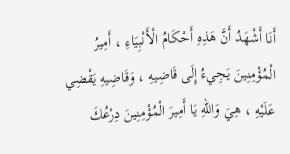أَنَا أَشْهَدُ أَنَّ هَذِهِ أَحْكَامُ الْأَنْبِيَاءِ ، أَمِيرُ الْمُؤْمِنِينَ يَجِيءُ إِلَى قَاضِيهِ ، وَقَاضِيهِ يَقْضِي عَلَيْهِ ، هِيَ وَاللهِ يَا أَمِيرَ الْمُؤْمِنِينَ دِرْعُكَ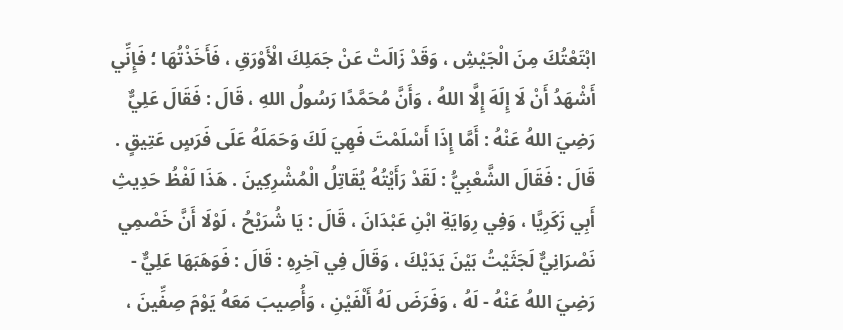ابْتَعْتُكَ مِنَ الْجَيْشِ ، وَقَدْ زَالَتْ عَنْ جَمَلِكَ الْأَوْرَقِ ، فَأَخَذْتُهَا ؛ فَإِنِّي أَشْهَدُ أَنْ لَا إِلَهَ إِلَّا اللهُ ، وَأَنَّ مُحَمَّدًا رَسُولُ اللهِ ، قَالَ : فَقَالَ عَلِيٌّ رَضِيَ اللهُ عَنْهُ : أَمَّا إِذَا أَسْلَمْتَ فَهِيَ لَكَ وَحَمَلَهُ عَلَى فَرَسٍ عَتِيقٍ . قَالَ : فَقَالَ الشَّعْبِيُّ : لَقَدْ رَأَيْتُهُ يُقَاتِلُ الْمُشْرِكِينَ . هَذَا لَفْظُ حَدِيثِ أَبِي زَكَرِيَّا ، وَفِي رِوَايَةِ ابْنِ عَبْدَانَ ، قَالَ : يَا شُرَيْحُ ، لَوْلَا أَنَّ خَصْمِي نَصْرَانِيٌّ لَجَثَيْتُ بَيْنَ يَدَيْكَ ، وَقَالَ فِي آخِرِهِ : قَالَ : فَوَهَبَهَا عَلِيٌّ - رَضِيَ اللهُ عَنْهُ - لَهُ ، وَفَرَضَ لَهُ أَلْفَيْنِ ، وَأُصِيبَ مَعَهُ يَوْمَ صِفِّينَ ،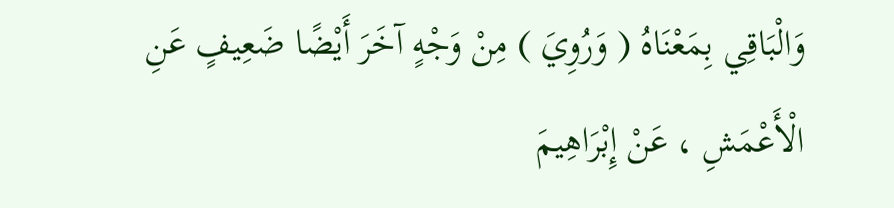وَالْبَاقِي بِمَعْنَاهُ ( وَرُوِيَ ) مِنْ وَجْهٍ آخَرَ أَيْضًا ضَعِيفٍ عَنِ الْأَعْمَشِ ، عَنْ إِبْرَاهِيمَ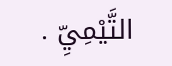التَّيْمِيِّ .